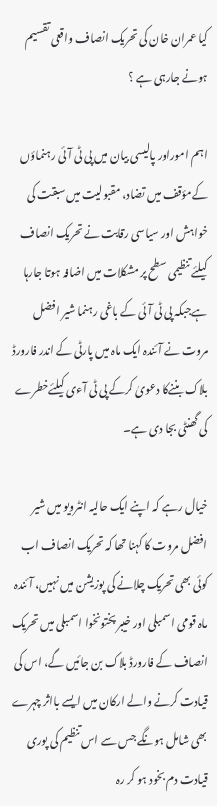کیا عمران خان کی تحریک انصاف واقعی تقسیم ہونے جارہی ہے ؟

اہم اموراور پالیسی بیان میں پی ٹی آئی رہنماؤں کےمؤقف میں تضاد، مقبولیت میں سبقت کی خواہش اور سیاسی رقابت نے تحریک انصاف کیلئے تنظیمی سطح پر مشکلات میں اضافہ ہوتا جارہا ہےجبکہ پی ٹی آئی کے باغی رہنما شیر افضل مروت نے آئندہ ایک ماہ میں پارٹی کے اندر فارورڈ بلاک بننےکا دعویٰ کرکے پی ٹی آءی کیلئےخطرے کی گھنٹی بجا دی ہے۔

خیال رہے کہ اپنے ایک حالیہ انٹرویو میں شیر افضل مروت کا کہنا تھا کہ تحریک انصاف اب کوئی بھی تحریک چلانے کی پوزیشن میں نہیں، آئندہ ماہ قومی اسمبلی اور خیبر پختونخوا اسمبلی میں تحریک انصاف کے فارورڈ بلاک بن جائیں گے، اس کی قیادت کرنے والے ارکان میں ایسے بااثر چہرے بھی شامل ہونگے جس سے اس تنظیم کی پوری قیادت دم بخود ہو کر رہ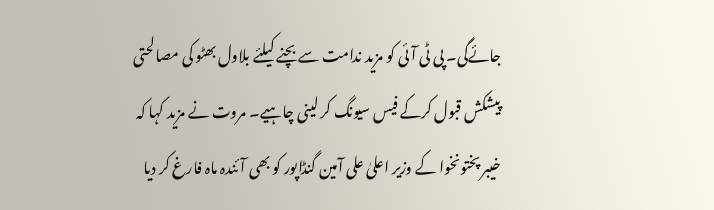جائےگی۔ پی ٹی آئی کو مزید ندامت سے بچنے کیلئے بلاول بھٹو کی مصالحتی پیشکش قبول کرکے فیس سیونگ کر لینی چاہیے۔ مروت نے مزید کہا کہ خیبر پختونخوا کے وزیر اعلیٰ علی آمین گنڈاپور کو بھی آئندہ ماہ فارغ کر دیا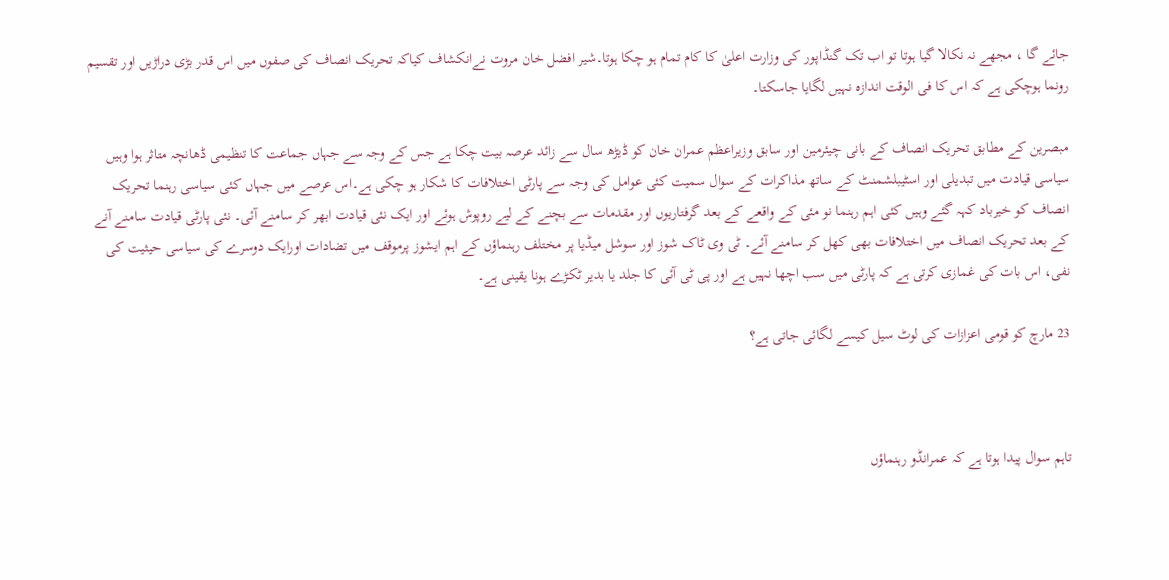جائے گا ، مجھے نہ نکالا گیا ہوتا تو اب تک گنڈاپور کی وزارت اعلیٰ کا کام تمام ہو چکا ہوتا۔شیر افضل خان مروت نےانکشاف کیاکہ تحریک انصاف کی صفوں میں اس قدر بڑی دراڑیں اور تقسیم رونما ہوچکی ہے کہ اس کا فی الوقت اندازہ نہیں لگایا جاسکتا۔

مبصرین کے مطابق تحریک انصاف کے بانی چیئرمین اور سابق وزیراعظم عمران خان کو ڈیڑھ سال سے زائد عرصہ بیت چکا ہے جس کے وجہ سے جہاں جماعت کا تنظیمی ڈھانچہ متاثر ہوا وہیں سیاسی قیادت میں تبدیلی اور اسٹیبلشمنٹ کے ساتھ مذاکرات کے سوال سمیت کئی عوامل کی وجہ سے پارٹی اختلافات کا شکار ہو چکی ہے۔اس عرصے میں جہاں کئی سیاسی رہنما تحریک انصاف کو خیرباد کہہ گئے وہیں کئی اہم رہنما نو مئی کے واقعے کے بعد گرفتاریوں اور مقدمات سے بچنے کے لیے روپوش ہوئے اور ایک نئی قیادت ابھر کر سامنے آئی۔ نئی پارٹی قیادت سامنے آنے کے بعد تحریک انصاف میں اختلافات بھی کھل کر سامنے آئے۔ ٹی وی ٹاک شوز اور سوشل میڈیا پر مختلف رہنماؤں کے اہم ایشوز پرموقف میں تضادات اورایک دوسرے کی سیاسی حیثیت کی نفی، اس بات کی غمازی کرتی ہے کہ پارٹی میں سب اچھا نہیں ہے اور پی ٹی آئی کا جلد یا بدیر ٹکڑے ہونا یقینی ہے۔

23 مارچ کو قومی اعزازات کی لوٹ سیل کیسے لگائی جاتی ہے؟



تاہم سوال پیدا ہوتا ہے کہ عمرانڈو رہنماؤں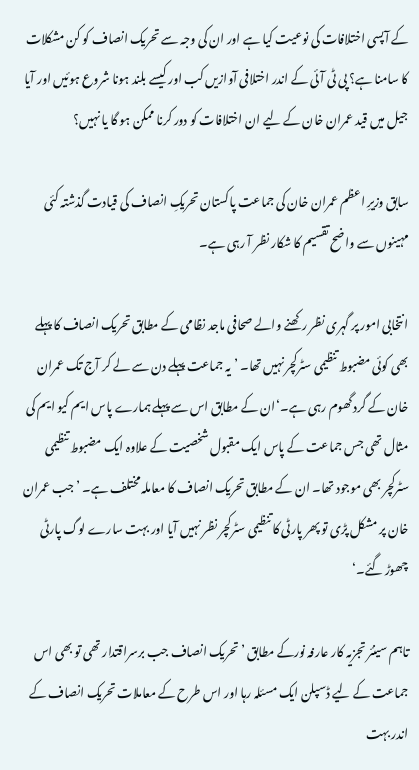کے آپسی اختلافات کی نوعیت کیا ہے اور ان کی وجہ سے تحریک انصاف کو کن مشکلات کا سامنا ہے؟ پی ٹی آئی کے اندر اختلافی آوازیں کب اور کیسے بلند ہونا شروع ہوئیں اور آیا جیل میں قید عمران خان کے لیے ان اختلافات کو دور کرنا ممکن ہو گا یا نہیں؟

سابق وزیرِ اعظم عمران خان کی جماعت پاکستان تحریکِ انصاف کی قیادت گذشتہ کئی مہینوں سے واضح تقسیم کا شکار نظر آ رہی ہے۔

انتخابی امور پر گہری نظر رکھنے والے صحافی ماجد نظامی کے مطابق تحریک انصاف کا پہلے بھی کوئی مضبوط تنظیمی سٹرکچر نہیں تھا۔ ’یہ جماعت پہلے دن سے لے کر آج تک عمران خان کے گرد گھوم رہی ہے۔‘ان کے مطابق اس سے پہلے ہمارے پاس ایم کیو ایم کی مثال تھی جس جماعت کے پاس ایک مقبول شخصیت کے علاوہ ایک مضبوط تنظیمی سٹرکچر بھی موجود تھا۔ ان کے مطابق تحریک انصاف کا معاملہ مختلف ہے۔ ’جب عمران خان پر مشکل پڑی تو پھر پارٹی کا تنظیمی سٹرکچر نظر نہیں آیا اور بہت سارے لوگ پارٹی چھوڑ گئے۔‘

تاہم سینئر تجزیہ کار عارفہ نورکے مطابق ’تحریک انصاف جب برسراقتدار تھی تو بھی اس جماعت کے لیے ڈسپلن ایک مسئلہ رہا اور اس طرح کے معاملات تحریک انصاف کے اندر بہت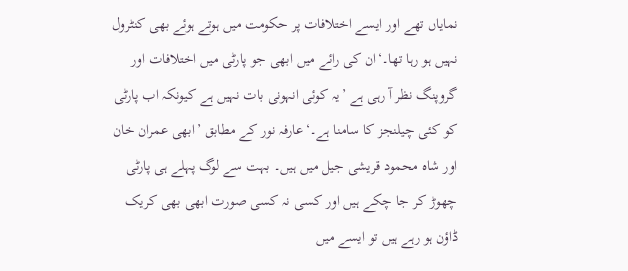نمایاں تھے اور ایسے اختلافات پر حکومت میں ہوتے ہوئے بھی کنٹرول نہیں ہو رہا تھا۔‘ان کی رائے میں ابھی جو پارٹی میں اختلافات اور گروپنگ نظر آ رہی ہے ’یہ کوئی انہونی بات نہیں ہے کیونکہ اب پارٹی کو کئی چیلنجز کا سامنا ہے۔‘عارفہ نور کے مطابق ’ابھی عمران خان اور شاہ محمود قریشی جیل میں ہیں۔ بہت سے لوگ پہلے ہی پارٹی چھوڑ کر جا چکے ہیں اور کسی نہ کسی صورت ابھی بھی کریک ڈاؤن ہو رہے ہیں تو ایسے میں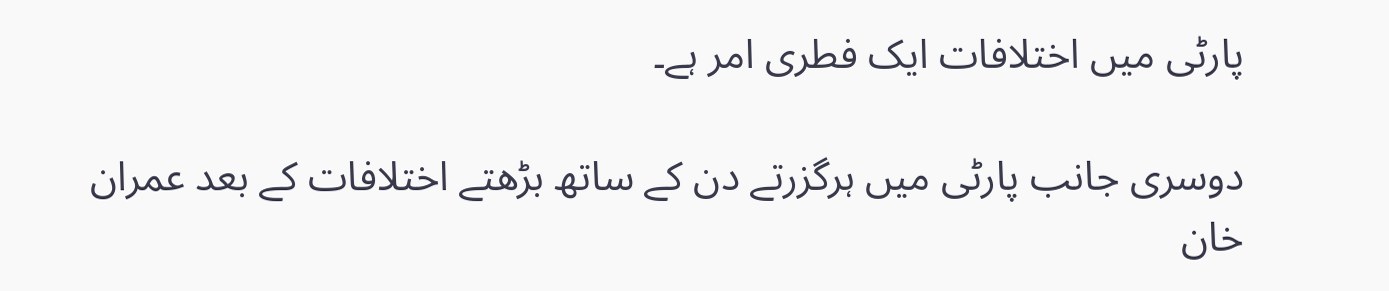پارٹی میں اختلافات ایک فطری امر ہے۔

دوسری جانب پارٹی میں ہرگزرتے دن کے ساتھ بڑھتے اختلافات کے بعد عمران خان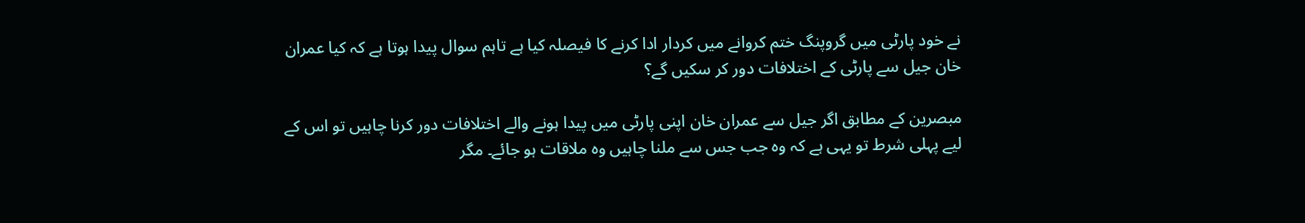نے خود پارٹی میں گروپنگ ختم کروانے میں کردار ادا کرنے کا فیصلہ کیا ہے تاہم سوال پیدا ہوتا ہے کہ کیا عمران خان جیل سے پارٹی کے اختلافات دور کر سکیں گے؟

مبصرین کے مطابق اگر جیل سے عمران خان اپنی پارٹی میں پیدا ہونے والے اختلافات دور کرنا چاہیں تو اس کے لیے پہلی شرط تو یہی ہے کہ وہ جب جس سے ملنا چاہیں وہ ملاقات ہو جائے۔ مگر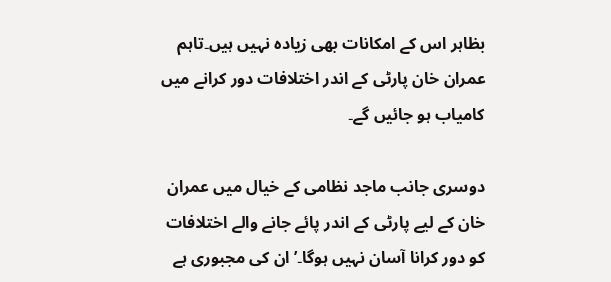بظاہر اس کے امکانات بھی زیادہ نہیں ہیں۔تاہم عمران خان پارٹی کے اندر اختلافات دور کرانے میں کامیاب ہو جائیں گے۔

دوسری جانب ماجد نظامی کے خیال میں عمران خان کے لیے پارٹی کے اندر پائے جانے والے اختلافات کو دور کرانا آسان نہیں ہوگا۔’ان کی مجبوری ہے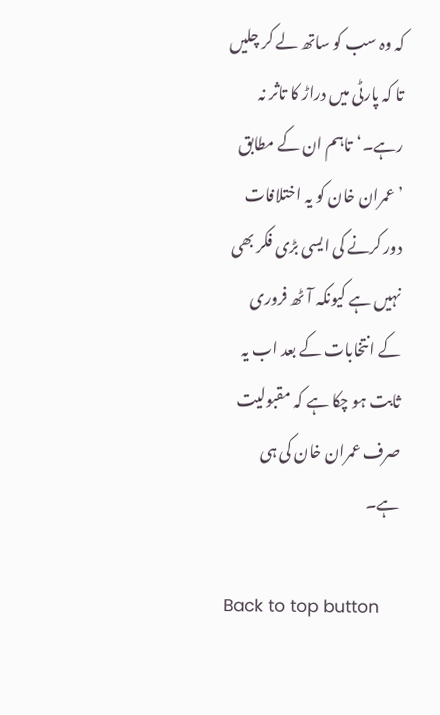کہ وہ سب کو ساتھ لے کر چلیں تا کہ پارٹی میں دراڑ کا تاثر نہ رہے۔‘تاہم ان کے مطابق ’عمران خان کو یہ اختلافات دور کرنے کی ایسی بڑی فکر بھی نہیں ہے کیونکہ آٹھ فروری کے انتخابات کے بعد اب یہ ثابت ہو چکا ہے کہ مقبولیت صرف عمران خان کی ہی ہے۔

Back to top button